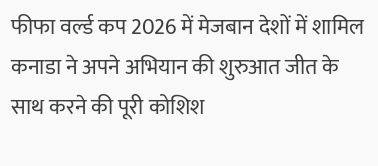फीफा वर्ल्ड कप 2026 में मेजबान देशों में शामिल कनाडा ने अपने अभियान की शुरुआत जीत के साथ करने की पूरी कोशिश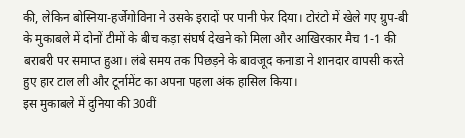की, लेकिन बोस्निया-हर्जेगोविना ने उसके इरादों पर पानी फेर दिया। टोरंटो में खेले गए ग्रुप-बी के मुकाबले में दोनों टीमों के बीच कड़ा संघर्ष देखने को मिला और आखिरकार मैच 1-1 की बराबरी पर समाप्त हुआ। लंबे समय तक पिछड़ने के बावजूद कनाडा ने शानदार वापसी करते हुए हार टाल ली और टूर्नामेंट का अपना पहला अंक हासिल किया।
इस मुकाबले में दुनिया की 30वीं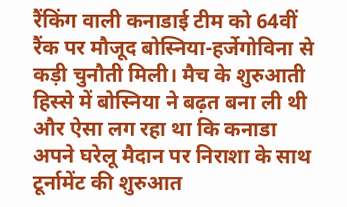रैंकिंग वाली कनाडाई टीम को 64वीं रैंक पर मौजूद बोस्निया-हर्जेगोविना से कड़ी चुनौती मिली। मैच के शुरुआती हिस्से में बोस्निया ने बढ़त बना ली थी और ऐसा लग रहा था कि कनाडा अपने घरेलू मैदान पर निराशा के साथ टूर्नामेंट की शुरुआत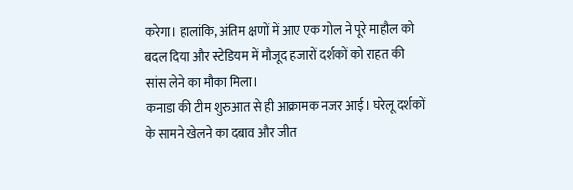करेगा। हालांकि, अंतिम क्षणों में आए एक गोल ने पूरे माहौल को बदल दिया और स्टेडियम में मौजूद हजारों दर्शकों को राहत की सांस लेने का मौका मिला।
कनाडा की टीम शुरुआत से ही आक्रामक नजर आई। घरेलू दर्शकों के सामने खेलने का दबाव और जीत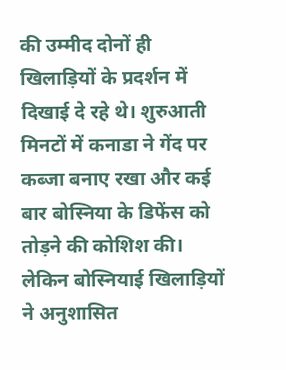की उम्मीद दोनों ही खिलाड़ियों के प्रदर्शन में दिखाई दे रहे थे। शुरुआती मिनटों में कनाडा ने गेंद पर कब्जा बनाए रखा और कई बार बोस्निया के डिफेंस को तोड़ने की कोशिश की। लेकिन बोस्नियाई खिलाड़ियों ने अनुशासित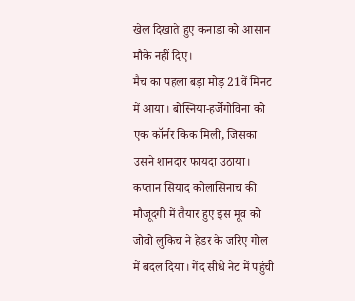खेल दिखाते हुए कनाडा को आसान मौके नहीं दिए।
मैच का पहला बड़ा मोड़ 21वें मिनट में आया। बोस्निया-हर्जेगोविना को एक कॉर्नर किक मिली, जिसका उसने शानदार फायदा उठाया। कप्तान सियाद कोलासिनाच की मौजूदगी में तैयार हुए इस मूव को जोवो लुकिच ने हेडर के जरिए गोल में बदल दिया। गेंद सीधे नेट में पहुंची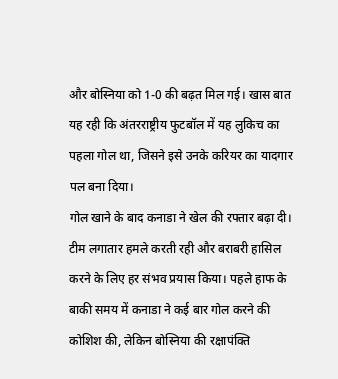और बोस्निया को 1-0 की बढ़त मिल गई। खास बात यह रही कि अंतरराष्ट्रीय फुटबॉल में यह लुकिच का पहला गोल था, जिसने इसे उनके करियर का यादगार पल बना दिया।
गोल खाने के बाद कनाडा ने खेल की रफ्तार बढ़ा दी। टीम लगातार हमले करती रही और बराबरी हासिल करने के लिए हर संभव प्रयास किया। पहले हाफ के बाकी समय में कनाडा ने कई बार गोल करने की कोशिश की, लेकिन बोस्निया की रक्षापंक्ति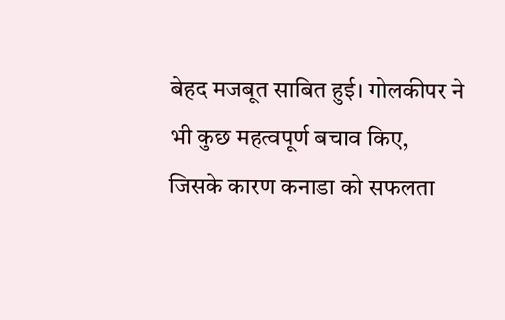बेहद मजबूत साबित हुई। गोलकीपर ने भी कुछ महत्वपूर्ण बचाव किए, जिसके कारण कनाडा को सफलता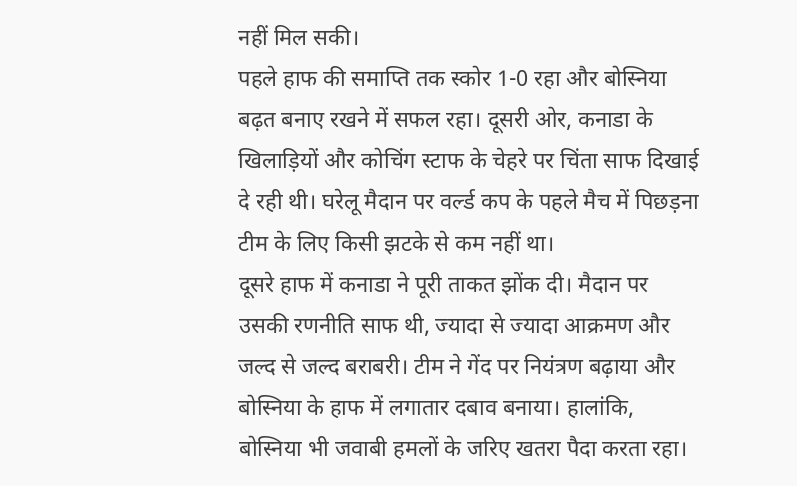नहीं मिल सकी।
पहले हाफ की समाप्ति तक स्कोर 1-0 रहा और बोस्निया बढ़त बनाए रखने में सफल रहा। दूसरी ओर, कनाडा के खिलाड़ियों और कोचिंग स्टाफ के चेहरे पर चिंता साफ दिखाई दे रही थी। घरेलू मैदान पर वर्ल्ड कप के पहले मैच में पिछड़ना टीम के लिए किसी झटके से कम नहीं था।
दूसरे हाफ में कनाडा ने पूरी ताकत झोंक दी। मैदान पर उसकी रणनीति साफ थी, ज्यादा से ज्यादा आक्रमण और जल्द से जल्द बराबरी। टीम ने गेंद पर नियंत्रण बढ़ाया और बोस्निया के हाफ में लगातार दबाव बनाया। हालांकि, बोस्निया भी जवाबी हमलों के जरिए खतरा पैदा करता रहा।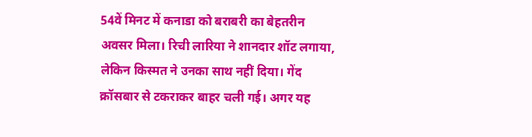54वें मिनट में कनाडा को बराबरी का बेहतरीन अवसर मिला। रिची लारिया ने शानदार शॉट लगाया, लेकिन किस्मत ने उनका साथ नहीं दिया। गेंद क्रॉसबार से टकराकर बाहर चली गई। अगर यह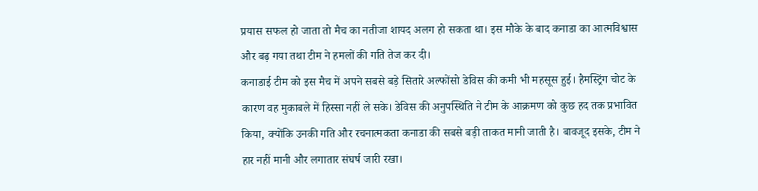प्रयास सफल हो जाता तो मैच का नतीजा शायद अलग हो सकता था। इस मौके के बाद कनाडा का आत्मविश्वास और बढ़ गया तथा टीम ने हमलों की गति तेज कर दी।
कनाडाई टीम को इस मैच में अपने सबसे बड़े सितारे अल्फोंसो डेविस की कमी भी महसूस हुई। हैमस्ट्रिंग चोट के कारण वह मुकाबले में हिस्सा नहीं ले सके। डेविस की अनुपस्थिति ने टीम के आक्रमण को कुछ हद तक प्रभावित किया, क्योंकि उनकी गति और रचनात्मकता कनाडा की सबसे बड़ी ताकत मानी जाती है। बावजूद इसके, टीम ने हार नहीं मानी और लगातार संघर्ष जारी रखा।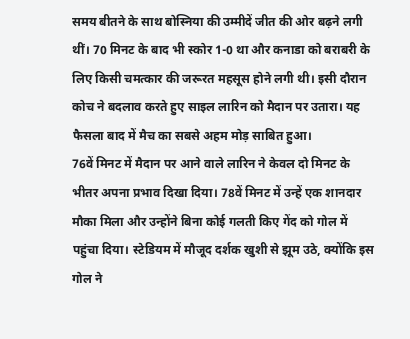समय बीतने के साथ बोस्निया की उम्मीदें जीत की ओर बढ़ने लगी थीं। 70 मिनट के बाद भी स्कोर 1-0 था और कनाडा को बराबरी के लिए किसी चमत्कार की जरूरत महसूस होने लगी थी। इसी दौरान कोच ने बदलाव करते हुए साइल लारिन को मैदान पर उतारा। यह फैसला बाद में मैच का सबसे अहम मोड़ साबित हुआ।
76वें मिनट में मैदान पर आने वाले लारिन ने केवल दो मिनट के भीतर अपना प्रभाव दिखा दिया। 78वें मिनट में उन्हें एक शानदार मौका मिला और उन्होंने बिना कोई गलती किए गेंद को गोल में पहुंचा दिया। स्टेडियम में मौजूद दर्शक खुशी से झूम उठे, क्योंकि इस गोल ने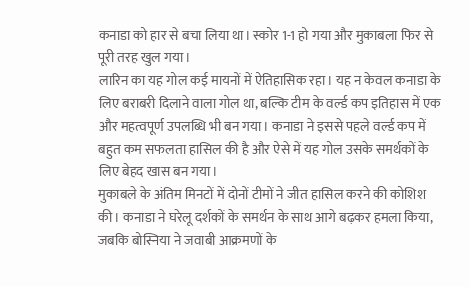कनाडा को हार से बचा लिया था। स्कोर 1-1 हो गया और मुकाबला फिर से पूरी तरह खुल गया।
लारिन का यह गोल कई मायनों में ऐतिहासिक रहा। यह न केवल कनाडा के लिए बराबरी दिलाने वाला गोल था, बल्कि टीम के वर्ल्ड कप इतिहास में एक और महत्वपूर्ण उपलब्धि भी बन गया। कनाडा ने इससे पहले वर्ल्ड कप में बहुत कम सफलता हासिल की है और ऐसे में यह गोल उसके समर्थकों के लिए बेहद खास बन गया।
मुकाबले के अंतिम मिनटों में दोनों टीमों ने जीत हासिल करने की कोशिश की। कनाडा ने घरेलू दर्शकों के समर्थन के साथ आगे बढ़कर हमला किया, जबकि बोस्निया ने जवाबी आक्रमणों के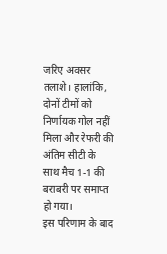जरिए अवसर तलाशे। हालांकि, दोनों टीमों को निर्णायक गोल नहीं मिला और रेफरी की अंतिम सीटी के साथ मैच 1-1 की बराबरी पर समाप्त हो गया।
इस परिणाम के बाद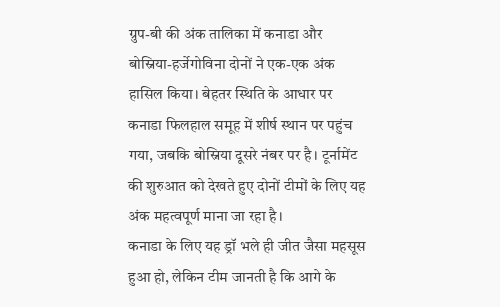ग्रुप-बी की अंक तालिका में कनाडा और बोस्निया-हर्जेगोविना दोनों ने एक-एक अंक हासिल किया। बेहतर स्थिति के आधार पर कनाडा फिलहाल समूह में शीर्ष स्थान पर पहुंच गया, जबकि बोस्निया दूसरे नंबर पर है। टूर्नामेंट की शुरुआत को देखते हुए दोनों टीमों के लिए यह अंक महत्वपूर्ण माना जा रहा है।
कनाडा के लिए यह ड्रॉ भले ही जीत जैसा महसूस हुआ हो, लेकिन टीम जानती है कि आगे के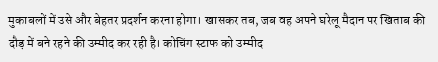मुकाबलों में उसे और बेहतर प्रदर्शन करना होगा। खासकर तब, जब वह अपने घरेलू मैदान पर खिताब की दौड़ में बने रहने की उम्मीद कर रही है। कोचिंग स्टाफ को उम्मीद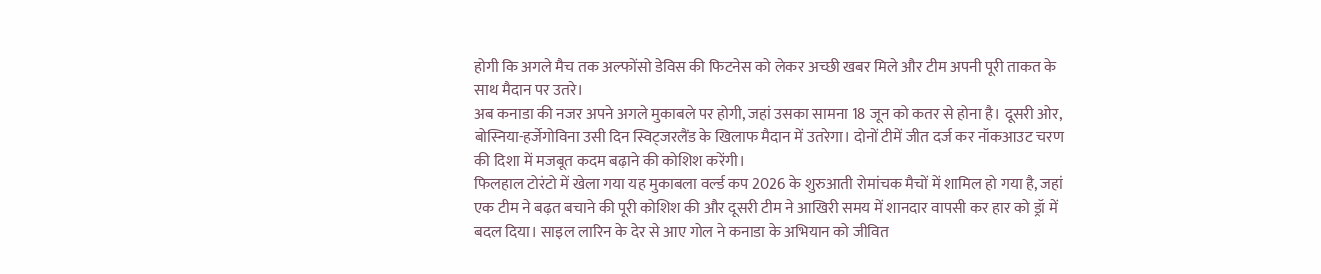होगी कि अगले मैच तक अल्फोंसो डेविस की फिटनेस को लेकर अच्छी खबर मिले और टीम अपनी पूरी ताकत के साथ मैदान पर उतरे।
अब कनाडा की नजर अपने अगले मुकाबले पर होगी, जहां उसका सामना 18 जून को कतर से होना है। दूसरी ओर, बोस्निया-हर्जेगोविना उसी दिन स्विट्जरलैंड के खिलाफ मैदान में उतरेगा। दोनों टीमें जीत दर्ज कर नॉकआउट चरण की दिशा में मजबूत कदम बढ़ाने की कोशिश करेंगी।
फिलहाल टोरंटो में खेला गया यह मुकाबला वर्ल्ड कप 2026 के शुरुआती रोमांचक मैचों में शामिल हो गया है, जहां एक टीम ने बढ़त बचाने की पूरी कोशिश की और दूसरी टीम ने आखिरी समय में शानदार वापसी कर हार को ड्रॉ में बदल दिया। साइल लारिन के देर से आए गोल ने कनाडा के अभियान को जीवित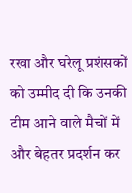रखा और घरेलू प्रशंसकों को उम्मीद दी कि उनकी टीम आने वाले मैचों में और बेहतर प्रदर्शन कर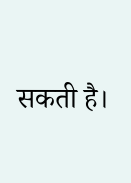सकती है।